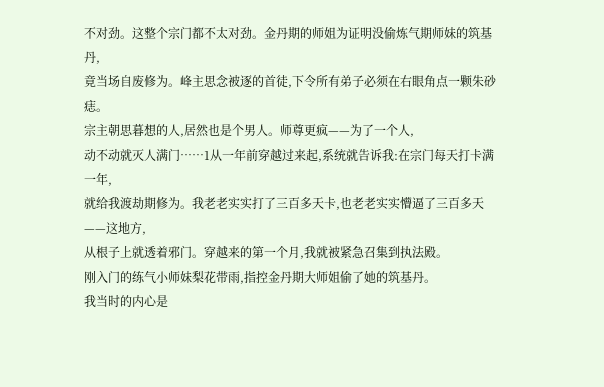不对劲。这整个宗门都不太对劲。金丹期的师姐为证明没偷炼气期师妹的筑基丹,
竟当场自废修为。峰主思念被逐的首徒,下令所有弟子必须在右眼角点一颗朱砂痣。
宗主朝思暮想的人,居然也是个男人。师尊更疯——为了一个人,
动不动就灭人满门……1从一年前穿越过来起,系统就告诉我:在宗门每天打卡满一年,
就给我渡劫期修为。我老老实实打了三百多天卡,也老老实实懵逼了三百多天——这地方,
从根子上就透着邪门。穿越来的第一个月,我就被紧急召集到执法殿。
刚入门的练气小师妹梨花带雨,指控金丹期大师姐偷了她的筑基丹。
我当时的内心是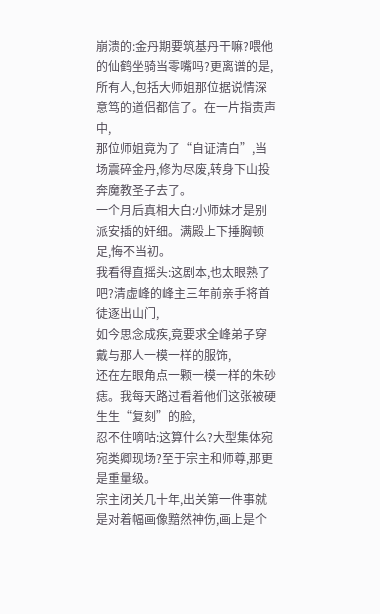崩溃的:金丹期要筑基丹干嘛?喂他的仙鹤坐骑当零嘴吗?更离谱的是,
所有人,包括大师姐那位据说情深意笃的道侣都信了。在一片指责声中,
那位师姐竟为了“自证清白”,当场震碎金丹,修为尽废,转身下山投奔魔教圣子去了。
一个月后真相大白:小师妹才是别派安插的奸细。满殿上下捶胸顿足,悔不当初。
我看得直摇头:这剧本,也太眼熟了吧?清虚峰的峰主三年前亲手将首徒逐出山门,
如今思念成疾,竟要求全峰弟子穿戴与那人一模一样的服饰,
还在左眼角点一颗一模一样的朱砂痣。我每天路过看着他们这张被硬生生“复刻”的脸,
忍不住嘀咕:这算什么?大型集体宛宛类卿现场?至于宗主和师尊,那更是重量级。
宗主闭关几十年,出关第一件事就是对着幅画像黯然神伤,画上是个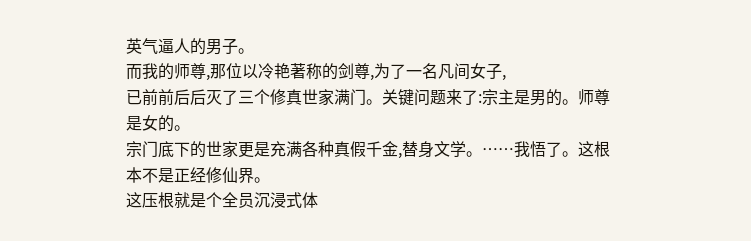英气逼人的男子。
而我的师尊,那位以冷艳著称的剑尊,为了一名凡间女子,
已前前后后灭了三个修真世家满门。关键问题来了:宗主是男的。师尊是女的。
宗门底下的世家更是充满各种真假千金,替身文学。……我悟了。这根本不是正经修仙界。
这压根就是个全员沉浸式体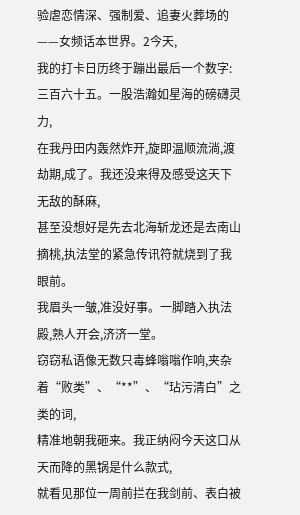验虐恋情深、强制爱、追妻火葬场的——女频话本世界。2今天,
我的打卡日历终于蹦出最后一个数字:三百六十五。一股浩瀚如星海的磅礴灵力,
在我丹田内轰然炸开,旋即温顺流淌,渡劫期,成了。我还没来得及感受这天下无敌的酥麻,
甚至没想好是先去北海斩龙还是去南山摘桃,执法堂的紧急传讯符就烧到了我眼前。
我眉头一皱,准没好事。一脚踏入执法殿,熟人开会,济济一堂。
窃窃私语像无数只毒蜂嗡嗡作响,夹杂着“败类”、“**”、“玷污清白”之类的词,
精准地朝我砸来。我正纳闷今天这口从天而降的黑锅是什么款式,
就看见那位一周前拦在我剑前、表白被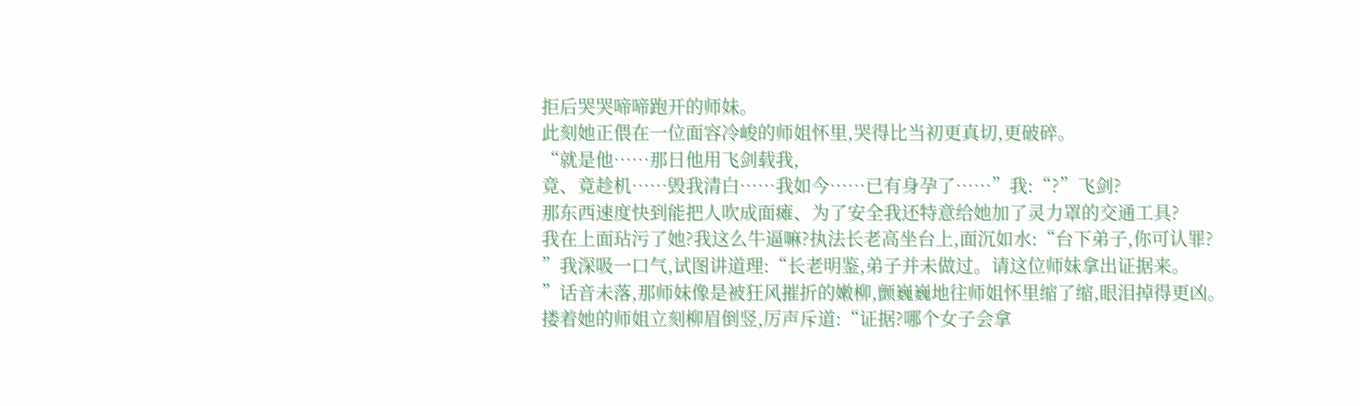拒后哭哭啼啼跑开的师妹。
此刻她正偎在一位面容冷峻的师姐怀里,哭得比当初更真切,更破碎。
“就是他……那日他用飞剑载我,
竟、竟趁机……毁我清白……我如今……已有身孕了……”我:“?”飞剑?
那东西速度快到能把人吹成面瘫、为了安全我还特意给她加了灵力罩的交通工具?
我在上面玷污了她?我这么牛逼嘛?执法长老高坐台上,面沉如水:“台下弟子,你可认罪?
”我深吸一口气,试图讲道理:“长老明鉴,弟子并未做过。请这位师妹拿出证据来。
”话音未落,那师妹像是被狂风摧折的嫩柳,颤巍巍地往师姐怀里缩了缩,眼泪掉得更凶。
搂着她的师姐立刻柳眉倒竖,厉声斥道:“证据?哪个女子会拿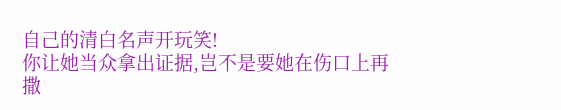自己的清白名声开玩笑!
你让她当众拿出证据,岂不是要她在伤口上再撒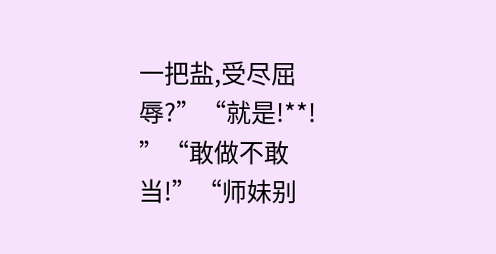一把盐,受尽屈辱?”“就是!**!
”“敢做不敢当!”“师妹别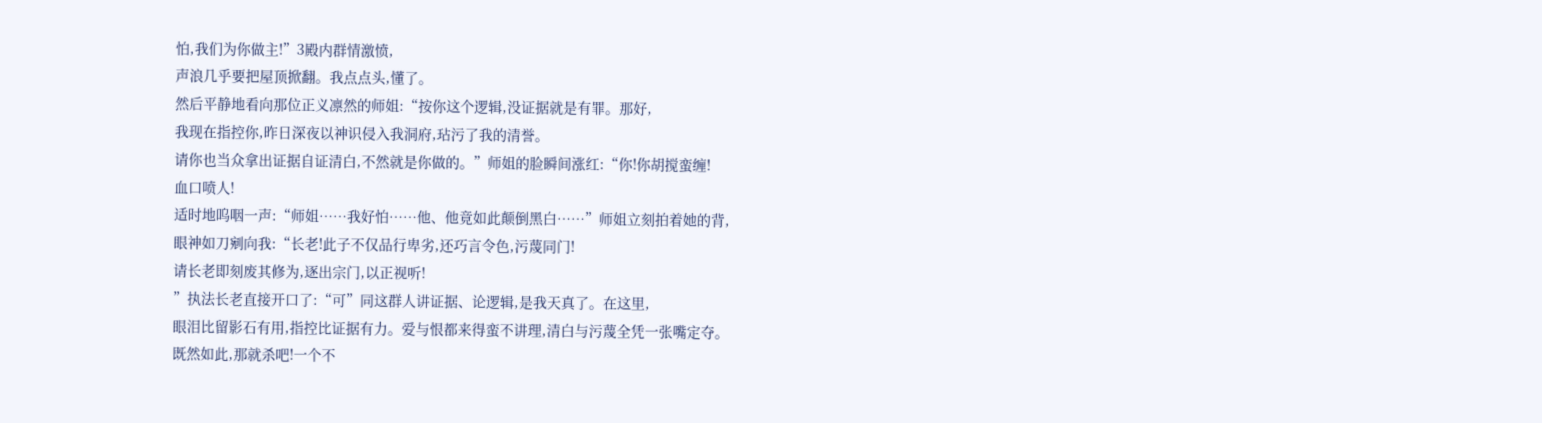怕,我们为你做主!”3殿内群情激愤,
声浪几乎要把屋顶掀翻。我点点头,懂了。
然后平静地看向那位正义凛然的师姐:“按你这个逻辑,没证据就是有罪。那好,
我现在指控你,昨日深夜以神识侵入我洞府,玷污了我的清誉。
请你也当众拿出证据自证清白,不然就是你做的。”师姐的脸瞬间涨红:“你!你胡搅蛮缠!
血口喷人!
适时地呜咽一声:“师姐……我好怕……他、他竟如此颠倒黑白……”师姐立刻拍着她的背,
眼神如刀剜向我:“长老!此子不仅品行卑劣,还巧言令色,污蔑同门!
请长老即刻废其修为,逐出宗门,以正视听!
”执法长老直接开口了:“可”同这群人讲证据、论逻辑,是我天真了。在这里,
眼泪比留影石有用,指控比证据有力。爱与恨都来得蛮不讲理,清白与污蔑全凭一张嘴定夺。
既然如此,那就杀吧!一个不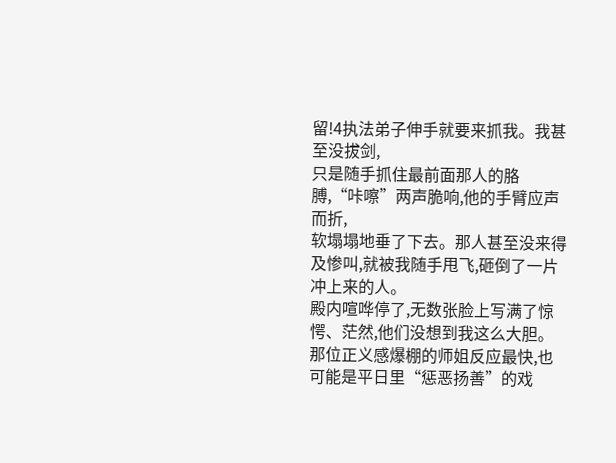留!4执法弟子伸手就要来抓我。我甚至没拔剑,
只是随手抓住最前面那人的胳膊,“咔嚓”两声脆响,他的手臂应声而折,
软塌塌地垂了下去。那人甚至没来得及惨叫,就被我随手甩飞,砸倒了一片冲上来的人。
殿内喧哗停了,无数张脸上写满了惊愕、茫然,他们没想到我这么大胆。
那位正义感爆棚的师姐反应最快,也可能是平日里“惩恶扬善”的戏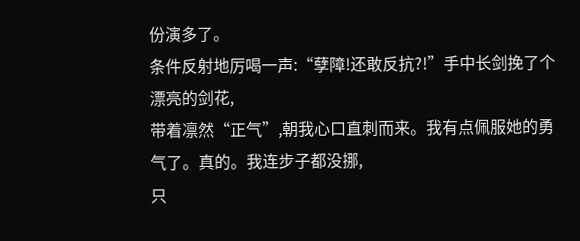份演多了。
条件反射地厉喝一声:“孽障!还敢反抗?!”手中长剑挽了个漂亮的剑花,
带着凛然“正气”,朝我心口直刺而来。我有点佩服她的勇气了。真的。我连步子都没挪,
只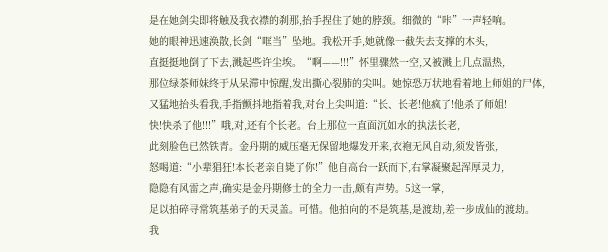是在她剑尖即将触及我衣襟的刹那,抬手捏住了她的脖颈。细微的“咔”一声轻响。
她的眼神迅速涣散,长剑“哐当”坠地。我松开手,她就像一截失去支撑的木头,
直挺挺地倒了下去,溅起些许尘埃。“啊——!!!”怀里骤然一空,又被溅上几点温热,
那位绿茶师妹终于从呆滞中惊醒,发出撕心裂肺的尖叫。她惊恐万状地看着地上师姐的尸体,
又猛地抬头看我,手指颤抖地指着我,对台上尖叫道:“长、长老!他疯了!他杀了师姐!
快!快杀了他!!!”哦,对,还有个长老。台上那位一直面沉如水的执法长老,
此刻脸色已然铁青。金丹期的威压毫无保留地爆发开来,衣袍无风自动,须发皆张,
怒喝道:“小辈猖狂!本长老亲自毙了你!”他自高台一跃而下,右掌凝聚起浑厚灵力,
隐隐有风雷之声,确实是金丹期修士的全力一击,颇有声势。5这一掌,
足以拍碎寻常筑基弟子的天灵盖。可惜。他拍向的不是筑基,是渡劫,差一步成仙的渡劫。
我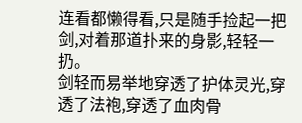连看都懒得看,只是随手捡起一把剑,对着那道扑来的身影,轻轻一扔。
剑轻而易举地穿透了护体灵光,穿透了法袍,穿透了血肉骨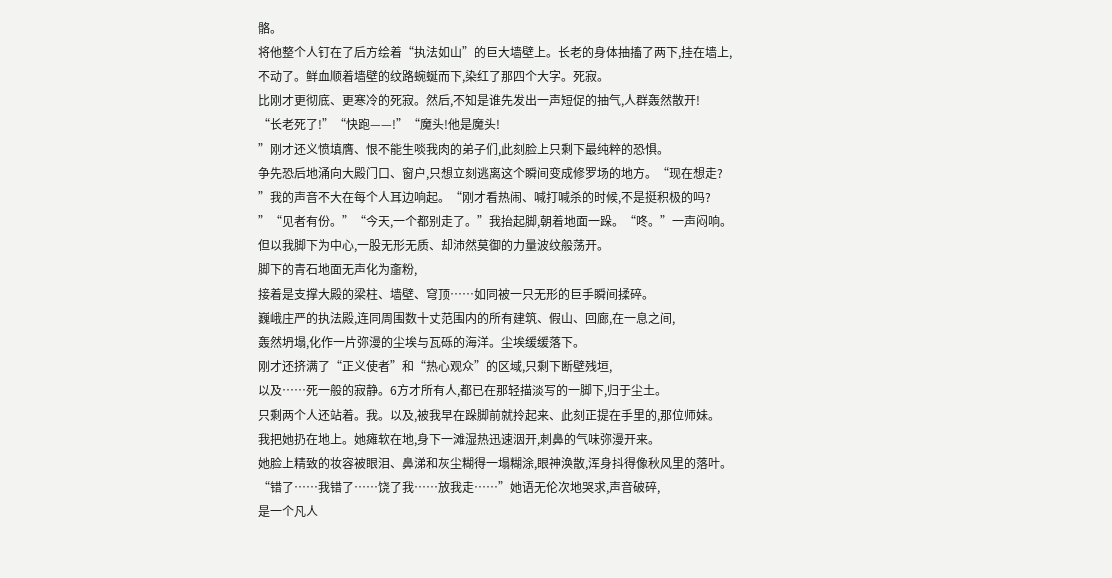骼。
将他整个人钉在了后方绘着“执法如山”的巨大墙壁上。长老的身体抽搐了两下,挂在墙上,
不动了。鲜血顺着墙壁的纹路蜿蜒而下,染红了那四个大字。死寂。
比刚才更彻底、更寒冷的死寂。然后,不知是谁先发出一声短促的抽气,人群轰然散开!
“长老死了!”“快跑——!”“魔头!他是魔头!
”刚才还义愤填膺、恨不能生啖我肉的弟子们,此刻脸上只剩下最纯粹的恐惧。
争先恐后地涌向大殿门口、窗户,只想立刻逃离这个瞬间变成修罗场的地方。“现在想走?
”我的声音不大在每个人耳边响起。“刚才看热闹、喊打喊杀的时候,不是挺积极的吗?
”“见者有份。”“今天,一个都别走了。”我抬起脚,朝着地面一跺。“咚。”一声闷响。
但以我脚下为中心,一股无形无质、却沛然莫御的力量波纹般荡开。
脚下的青石地面无声化为齑粉,
接着是支撑大殿的梁柱、墙壁、穹顶……如同被一只无形的巨手瞬间揉碎。
巍峨庄严的执法殿,连同周围数十丈范围内的所有建筑、假山、回廊,在一息之间,
轰然坍塌,化作一片弥漫的尘埃与瓦砾的海洋。尘埃缓缓落下。
刚才还挤满了“正义使者”和“热心观众”的区域,只剩下断壁残垣,
以及……死一般的寂静。6方才所有人,都已在那轻描淡写的一脚下,归于尘土。
只剩两个人还站着。我。以及,被我早在跺脚前就拎起来、此刻正提在手里的,那位师妹。
我把她扔在地上。她瘫软在地,身下一滩湿热迅速洇开,刺鼻的气味弥漫开来。
她脸上精致的妆容被眼泪、鼻涕和灰尘糊得一塌糊涂,眼神涣散,浑身抖得像秋风里的落叶。
“错了……我错了……饶了我……放我走……”她语无伦次地哭求,声音破碎,
是一个凡人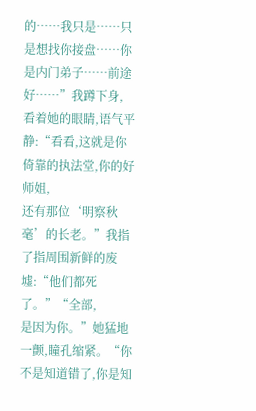的……我只是……只是想找你接盘……你是内门弟子……前途好……”我蹲下身,
看着她的眼睛,语气平静:“看看,这就是你倚靠的执法堂,你的好师姐,
还有那位‘明察秋毫’的长老。”我指了指周围新鲜的废墟:“他们都死了。”“全部,
是因为你。”她猛地一颤,瞳孔缩紧。“你不是知道错了,你是知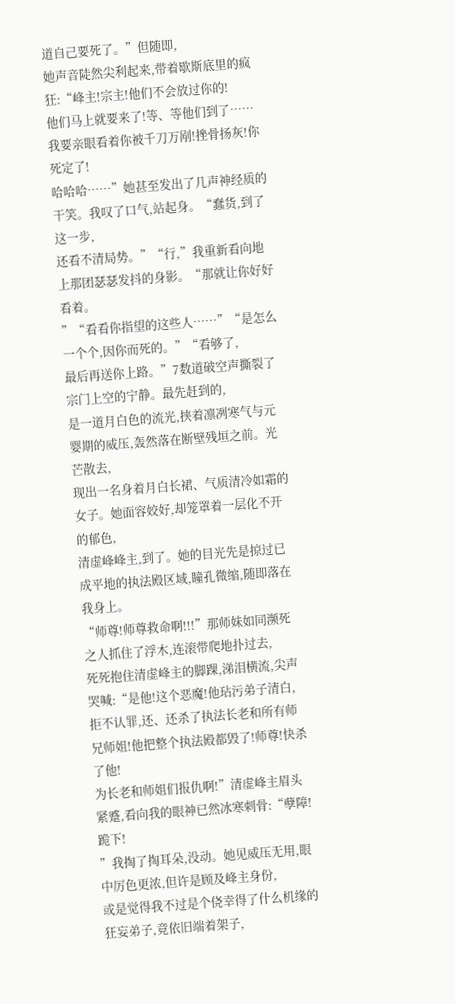道自己要死了。”但随即,
她声音陡然尖利起来,带着歇斯底里的疯狂:“峰主!宗主!他们不会放过你的!
他们马上就要来了!等、等他们到了……我要亲眼看着你被千刀万剐!挫骨扬灰!你死定了!
哈哈哈……”她甚至发出了几声神经质的干笑。我叹了口气,站起身。“蠢货,到了这一步,
还看不清局势。”“行,”我重新看向地上那团瑟瑟发抖的身影。“那就让你好好看着。
”“看看你指望的这些人……”“是怎么一个个,因你而死的。”“看够了,
最后再送你上路。”7数道破空声撕裂了宗门上空的宁静。最先赶到的,
是一道月白色的流光,挟着凛冽寒气与元婴期的威压,轰然落在断壁残垣之前。光芒散去,
现出一名身着月白长裙、气质清冷如霜的女子。她面容姣好,却笼罩着一层化不开的郁色,
清虚峰峰主,到了。她的目光先是掠过已成平地的执法殿区域,瞳孔微缩,随即落在我身上。
“师尊!师尊救命啊!!!”那师妹如同濒死之人抓住了浮木,连滚带爬地扑过去,
死死抱住清虚峰主的脚踝,涕泪横流,尖声哭喊:“是他!这个恶魔!他玷污弟子清白,
拒不认罪,还、还杀了执法长老和所有师兄师姐!他把整个执法殿都毁了!师尊!快杀了他!
为长老和师姐们报仇啊!”清虚峰主眉头紧蹙,看向我的眼神已然冰寒刺骨:“孽障!跪下!
”我掏了掏耳朵,没动。她见威压无用,眼中厉色更浓,但许是顾及峰主身份,
或是觉得我不过是个侥幸得了什么机缘的狂妄弟子,竟依旧端着架子,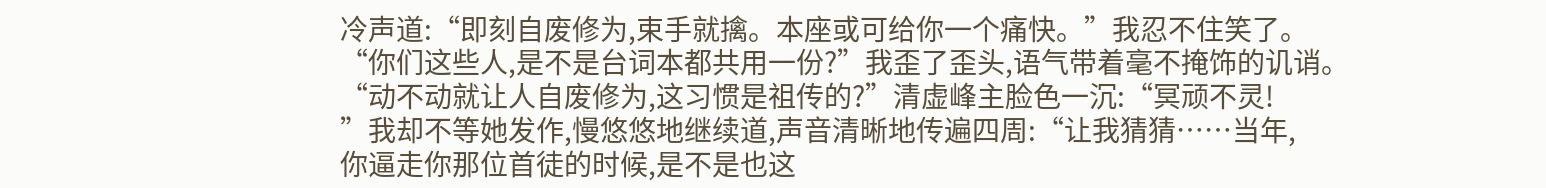冷声道:“即刻自废修为,束手就擒。本座或可给你一个痛快。”我忍不住笑了。
“你们这些人,是不是台词本都共用一份?”我歪了歪头,语气带着毫不掩饰的讥诮。
“动不动就让人自废修为,这习惯是祖传的?”清虚峰主脸色一沉:“冥顽不灵!
”我却不等她发作,慢悠悠地继续道,声音清晰地传遍四周:“让我猜猜……当年,
你逼走你那位首徒的时候,是不是也这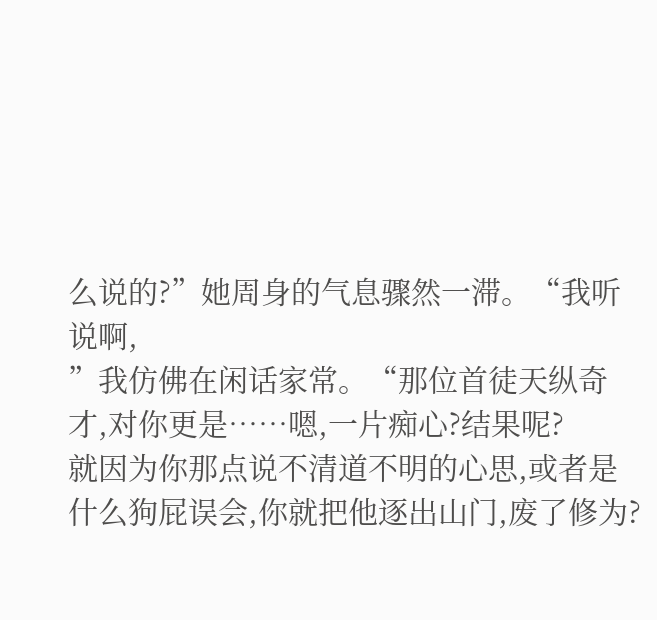么说的?”她周身的气息骤然一滞。“我听说啊,
”我仿佛在闲话家常。“那位首徒天纵奇才,对你更是……嗯,一片痴心?结果呢?
就因为你那点说不清道不明的心思,或者是什么狗屁误会,你就把他逐出山门,废了修为?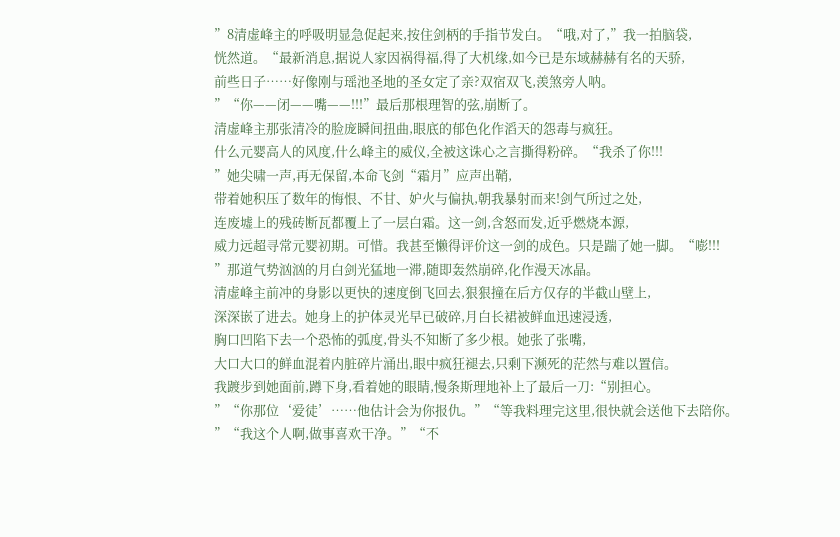”8清虚峰主的呼吸明显急促起来,按住剑柄的手指节发白。“哦,对了,”我一拍脑袋,
恍然道。“最新消息,据说人家因祸得福,得了大机缘,如今已是东域赫赫有名的天骄,
前些日子……好像刚与瑶池圣地的圣女定了亲?双宿双飞,羡煞旁人呐。
”“你——闭——嘴——!!!”最后那根理智的弦,崩断了。
清虚峰主那张清冷的脸庞瞬间扭曲,眼底的郁色化作滔天的怨毒与疯狂。
什么元婴高人的风度,什么峰主的威仪,全被这诛心之言撕得粉碎。“我杀了你!!!
”她尖啸一声,再无保留,本命飞剑“霜月”应声出鞘,
带着她积压了数年的悔恨、不甘、妒火与偏执,朝我暴射而来!剑气所过之处,
连废墟上的残砖断瓦都覆上了一层白霜。这一剑,含怒而发,近乎燃烧本源,
威力远超寻常元婴初期。可惜。我甚至懒得评价这一剑的成色。只是踹了她一脚。“嘭!!!
”那道气势汹汹的月白剑光猛地一滞,随即轰然崩碎,化作漫天冰晶。
清虚峰主前冲的身影以更快的速度倒飞回去,狠狠撞在后方仅存的半截山壁上,
深深嵌了进去。她身上的护体灵光早已破碎,月白长裙被鲜血迅速浸透,
胸口凹陷下去一个恐怖的弧度,骨头不知断了多少根。她张了张嘴,
大口大口的鲜血混着内脏碎片涌出,眼中疯狂褪去,只剩下濒死的茫然与难以置信。
我踱步到她面前,蹲下身,看着她的眼睛,慢条斯理地补上了最后一刀:“别担心。
”“你那位‘爱徒’……他估计会为你报仇。”“等我料理完这里,很快就会送他下去陪你。
”“我这个人啊,做事喜欢干净。”“不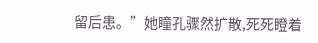留后患。”她瞳孔骤然扩散,死死瞪着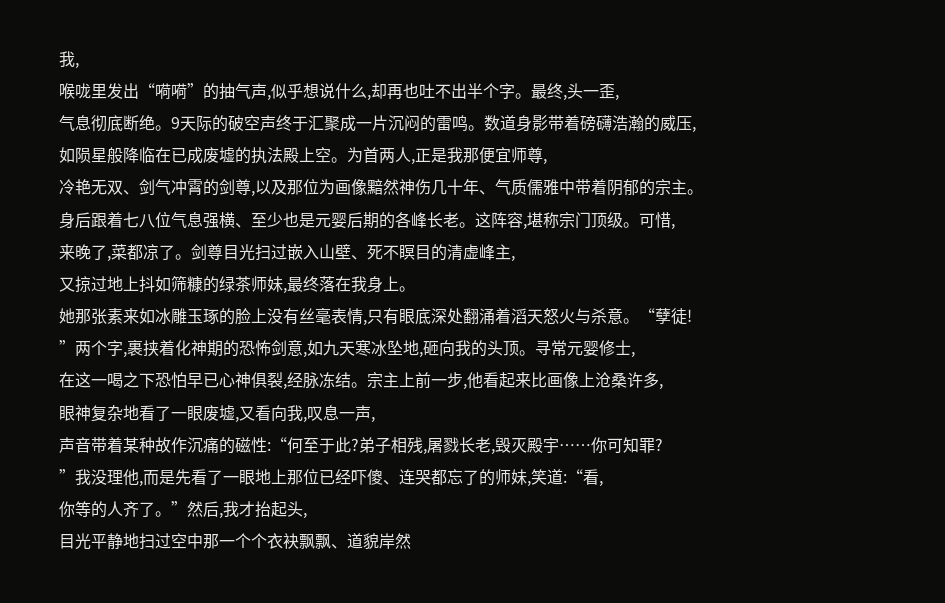我,
喉咙里发出“嗬嗬”的抽气声,似乎想说什么,却再也吐不出半个字。最终,头一歪,
气息彻底断绝。9天际的破空声终于汇聚成一片沉闷的雷鸣。数道身影带着磅礴浩瀚的威压,
如陨星般降临在已成废墟的执法殿上空。为首两人,正是我那便宜师尊,
冷艳无双、剑气冲霄的剑尊,以及那位为画像黯然神伤几十年、气质儒雅中带着阴郁的宗主。
身后跟着七八位气息强横、至少也是元婴后期的各峰长老。这阵容,堪称宗门顶级。可惜,
来晚了,菜都凉了。剑尊目光扫过嵌入山壁、死不瞑目的清虚峰主,
又掠过地上抖如筛糠的绿茶师妹,最终落在我身上。
她那张素来如冰雕玉琢的脸上没有丝毫表情,只有眼底深处翻涌着滔天怒火与杀意。“孽徒!
”两个字,裹挟着化神期的恐怖剑意,如九天寒冰坠地,砸向我的头顶。寻常元婴修士,
在这一喝之下恐怕早已心神俱裂,经脉冻结。宗主上前一步,他看起来比画像上沧桑许多,
眼神复杂地看了一眼废墟,又看向我,叹息一声,
声音带着某种故作沉痛的磁性:“何至于此?弟子相残,屠戮长老,毁灭殿宇……你可知罪?
”我没理他,而是先看了一眼地上那位已经吓傻、连哭都忘了的师妹,笑道:“看,
你等的人齐了。”然后,我才抬起头,
目光平静地扫过空中那一个个衣袂飘飘、道貌岸然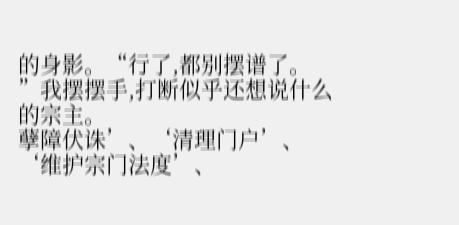的身影。“行了,都别摆谱了。
”我摆摆手,打断似乎还想说什么的宗主。
孽障伏诛’、‘清理门户’、‘维护宗门法度’、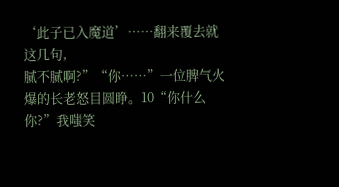‘此子已入魔道’……翻来覆去就这几句,
腻不腻啊?”“你……”一位脾气火爆的长老怒目圆睁。10“你什么你?”我嗤笑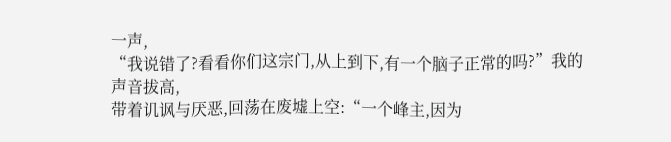一声,
“我说错了?看看你们这宗门,从上到下,有一个脑子正常的吗?”我的声音拔高,
带着讥讽与厌恶,回荡在废墟上空:“一个峰主,因为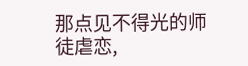那点见不得光的师徒虐恋,